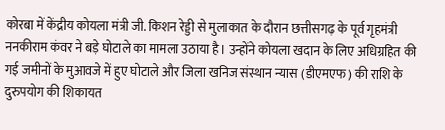कोरबा में केंद्रीय कोयला मंत्री जी. किशन रेड्डी से मुलाकात के दौरान छत्तीसगढ़ के पूर्व गृहमंत्री ननकीराम कंवर ने बड़े घोटाले का मामला उठाया है। उन्होंने कोयला खदान के लिए अधिग्रहित की गई जमीनों के मुआवजे में हुए घोटाले और जिला खनिज संस्थान न्यास (डीएमएफ) की राशि के दुरुपयोग की शिकायत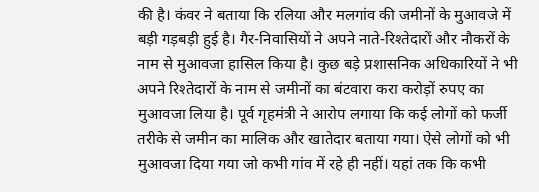की है। कंवर ने बताया कि रलिया और मलगांव की जमीनों के मुआवजे में बड़ी गड़बड़ी हुई है। गैर-निवासियों ने अपने नाते-रिश्तेदारों और नौकरों के नाम से मुआवजा हासिल किया है। कुछ बड़े प्रशासनिक अधिकारियों ने भी अपने रिश्तेदारों के नाम से जमीनों का बंटवारा करा करोड़ों रुपए का मुआवजा लिया है। पूर्व गृहमंत्री ने आरोप लगाया कि कई लोगों को फर्जी तरीके से जमीन का मालिक और खातेदार बताया गया। ऐसे लोगों को भी मुआवजा दिया गया जो कभी गांव में रहे ही नहीं। यहां तक कि कभी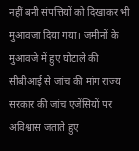नहीं बनी संपत्तियों को दिखाकर भी मुआवजा दिया गया। जमीनों के मुआवजे में हुए घोटाले की सीबीआई से जांच की मांग राज्य सरकार की जांच एजेंसियों पर अविश्वास जताते हुए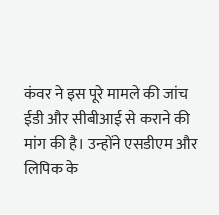कंवर ने इस पूरे मामले की जांच ईडी और सीबीआई से कराने की मांग की है। उन्होंने एसडीएम और लिपिक के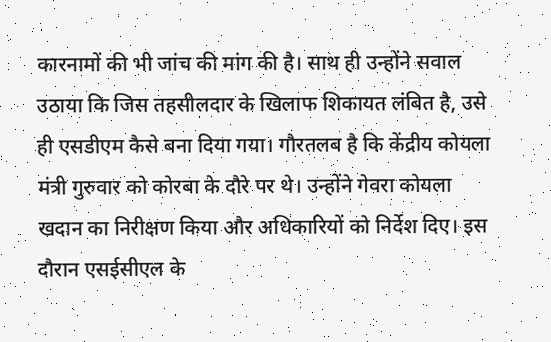कारनामों की भी जांच की मांग की है। साथ ही उन्होंने सवाल उठाया कि जिस तहसीलदार के खिलाफ शिकायत लंबित है, उसे ही एसडीएम कैसे बना दिया गया। गौरतलब है कि केंद्रीय कोयला मंत्री गुरुवार को कोरबा के दौरे पर थे। उन्होंने गेवरा कोयला खदान का निरीक्षण किया और अधिकारियों को निर्देश दिए। इस दौरान एसईसीएल के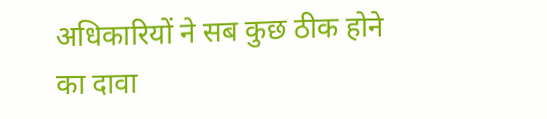अधिकारियों ने सब कुछ ठीक होने का दावा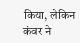किया, लेकिन कंवर ने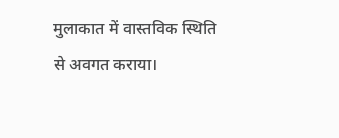मुलाकात में वास्तविक स्थिति से अवगत कराया।